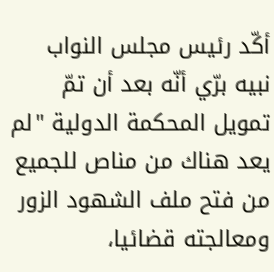أكّد رئيس مجلس النواب نبيه برّي أنّه بعد أن تمّ تمويل المحكمة الدولية "لم يعد هناك من مناص للجميع من فتح ملف الشهود الزور ومعالجته قضائيا،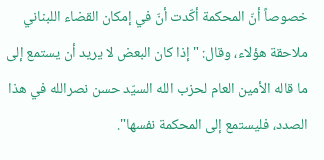خصوصاً أنّ المحكمة أكّدت أنّ في إمكان القضاء اللبناني ملاحقة هؤلاء، وقال: "إذا كان البعض لا يريد أن يستمع إلى ما قاله الأمين العام لحزب الله السيّد حسن نصرالله في هذا الصدد، فليستمع إلى المحكمة نفسها".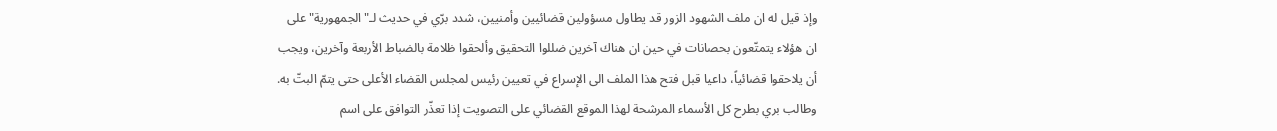وإذ قيل له ان ملف الشهود الزور قد يطاول مسؤولين قضائيين وأمنيين، شدد برّي في حديث لـ"الجمهورية" على ان هؤلاء يتمتّعون بحصانات في حين ان هناك آخرين ضللوا التحقيق وألحقوا ظلامة بالضباط الأربعة وآخرين، ويجب أن يلاحقوا قضائياً، داعيا قبل فتح هذا الملف الى الإسراع في تعيين رئيس لمجلس القضاء الأعلى حتى يتمّ البتّ به.
وطالب بري بطرح كل الأسماء المرشحة لهذا الموقع القضائي على التصويت إذا تعذّر التوافق على اسم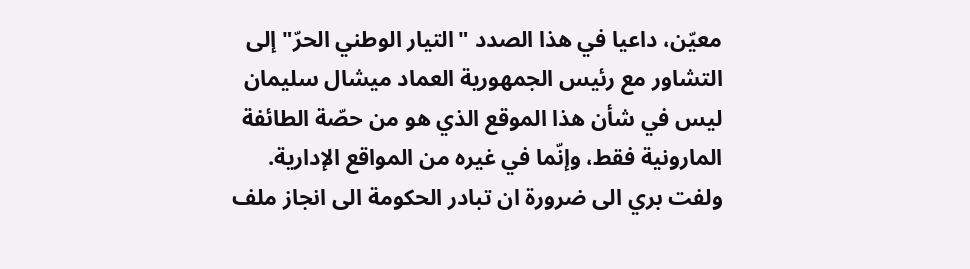معيّن، داعيا في هذا الصدد "التيار الوطني الحرّ" إلى التشاور مع رئيس الجمهورية العماد ميشال سليمان ليس في شأن هذا الموقع الذي هو من حصّة الطائفة المارونية فقط، وإنّما في غيره من المواقع الإدارية.
ولفت بري الى ضرورة ان تبادر الحكومة الى انجاز ملف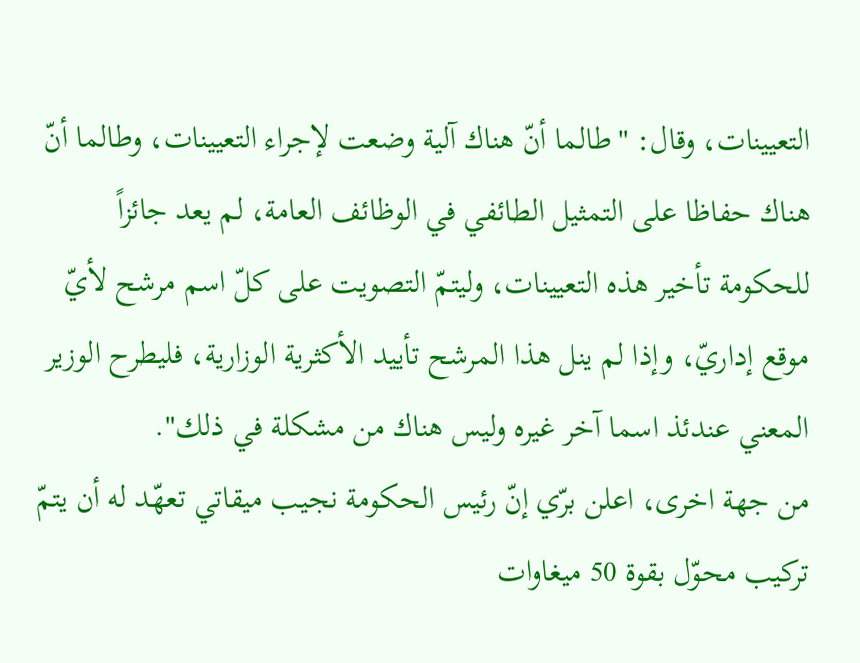التعيينات، وقال: "طالما أنّ هناك آلية وضعت لإجراء التعيينات، وطالما أنّ هناك حفاظا على التمثيل الطائفي في الوظائف العامة، لم يعد جائزاً للحكومة تأخير هذه التعيينات، وليتمّ التصويت على كلّ اسم مرشح لأيّ موقع إداريّ، وإذا لم ينل هذا المرشح تأييد الأكثرية الوزارية، فليطرح الوزير المعني عندئذ اسما آخر غيره وليس هناك من مشكلة في ذلك".
من جهة اخرى، اعلن برّي إنّ رئيس الحكومة نجيب ميقاتي تعهّد له أن يتمّ تركيب محوّل بقوة 50 ميغاوات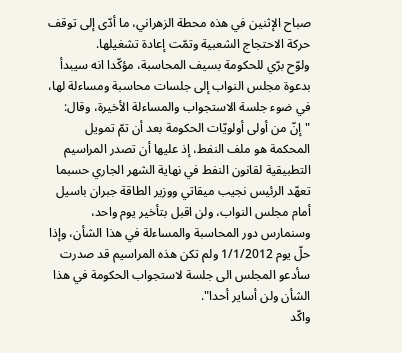صباح الإثنين في هذه محطة الزهراني، ما أدّى إلى توقف حركة الاحتجاج الشعبية وتمّت إعادة تشغيلها.
ولوّح برّي للحكومة بسيف المحاسبة، مؤكّدا انه سيبدأ بدعوة مجلس النواب إلى جلسات محاسبة ومساءلة لها، في ضوء جلسة الاستجواب والمساءلة الأخيرة، وقال: "إنّ من أولى أولويّات الحكومة بعد أن تمّ تمويل المحكمة هو ملف النفط، إذ عليها أن تصدر المراسيم التطبيقية لقانون النفط في نهاية الشهر الجاري حسبما تعهّد الرئيس نجيب ميقاتي ووزير الطاقة جبران باسيل أمام مجلس النواب، ولن اقبل بتأخير يوم واحد، وسنمارس دور المحاسبة والمساءلة في هذا الشأن، وإذا حلّ يوم 1/1/2012 ولم تكن هذه المراسيم قد صدرت سأدعو المجلس الى جلسة لاستجواب الحكومة في هذا الشأن ولن أساير أحدا".
واكّد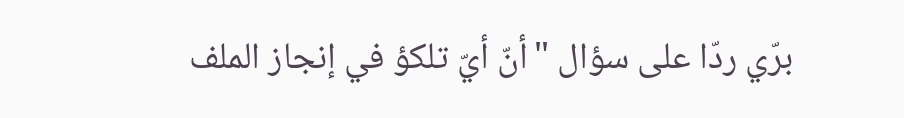برّي ردّا على سؤال "أنّ أيّ تلكؤ في إنجاز الملف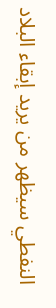النفطي سيظهر من يريد إبقاء البلاد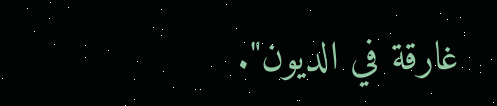غارقة في الديون".